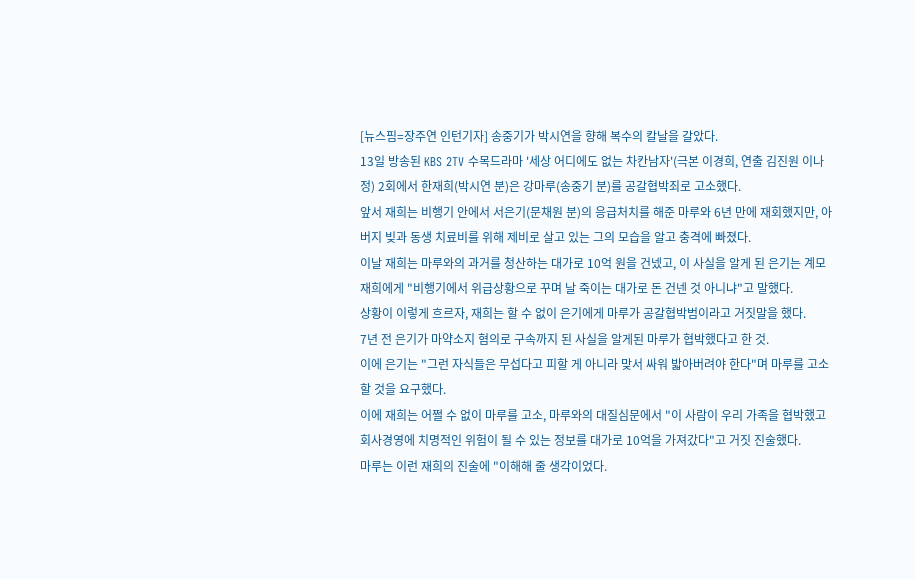[뉴스핌=장주연 인턴기자] 송중기가 박시연을 향해 복수의 칼날을 갈았다.
13일 방송된 KBS 2TV 수목드라마 '세상 어디에도 없는 차칸남자'(극본 이경희, 연출 김진원 이나정) 2회에서 한재희(박시연 분)은 강마루(송중기 분)를 공갈협박죄로 고소했다.
앞서 재희는 비행기 안에서 서은기(문채원 분)의 응급처치를 해준 마루와 6년 만에 재회했지만, 아버지 빚과 동생 치료비를 위해 제비로 살고 있는 그의 모습을 알고 충격에 빠졌다.
이날 재희는 마루와의 과거를 청산하는 대가로 10억 원을 건넸고, 이 사실을 알게 된 은기는 계모 재희에게 "비행기에서 위급상황으로 꾸며 날 죽이는 대가로 돈 건넨 것 아니냐"고 말했다.
상황이 이렇게 흐르자, 재희는 할 수 없이 은기에게 마루가 공갈협박범이라고 거짓말을 했다.
7년 전 은기가 마약소지 혐의로 구속까지 된 사실을 알게된 마루가 협박했다고 한 것.
이에 은기는 "그런 자식들은 무섭다고 피할 게 아니라 맞서 싸워 밟아버려야 한다"며 마루를 고소할 것을 요구했다.
이에 재희는 어쩔 수 없이 마루를 고소, 마루와의 대질심문에서 "이 사람이 우리 가족을 협박했고 회사경영에 치명적인 위험이 될 수 있는 정보를 대가로 10억을 가져갔다"고 거짓 진술했다.
마루는 이런 재희의 진술에 "이해해 줄 생각이었다.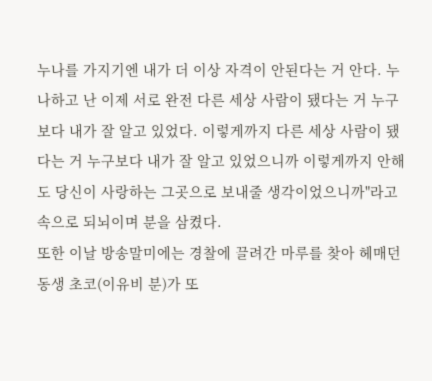누나를 가지기엔 내가 더 이상 자격이 안된다는 거 안다. 누나하고 난 이제 서로 완전 다른 세상 사람이 됐다는 거 누구보다 내가 잘 알고 있었다. 이렇게까지 다른 세상 사람이 됐다는 거 누구보다 내가 잘 알고 있었으니까 이렇게까지 안해도 당신이 사랑하는 그곳으로 보내줄 생각이었으니까"라고 속으로 되뇌이며 분을 삼켰다.
또한 이날 방송말미에는 경찰에 끌려간 마루를 찾아 헤매던 동생 초코(이유비 분)가 또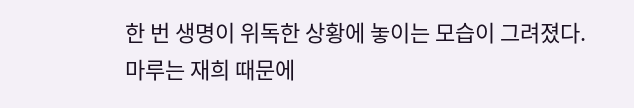한 번 생명이 위독한 상황에 놓이는 모습이 그려졌다.
마루는 재희 때문에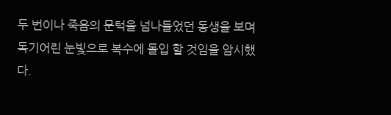두 번이나 죽음의 문턱을 넘나들었던 동생을 보며 독기어린 눈빛으로 복수에 돌입 할 것임을 암시했다.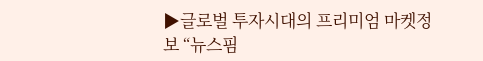▶글로벌 투자시대의 프리미엄 마켓정보 “뉴스핌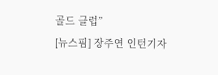골드 클럽”
[뉴스핌] 장주연 인턴기자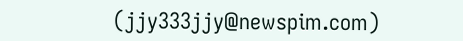(jjy333jjy@newspim.com)